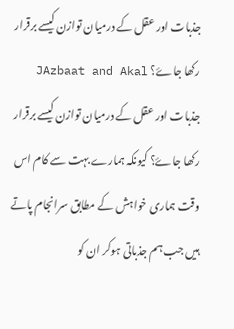جذبات اور عقل کے درمیان توازن کیسے برقرار رکھا جاۓ؟ JAzbaat and Akal
جذبات اور عقل کے درمیان توازن کیسے برقرار رکھا جاۓ؟ کیونکہ ہمارے بہت سے کام اس وقت ہماری خواہش کے مطابق سرانجام پاتے ہیں جب ہم جذباتی ہوکر ان کو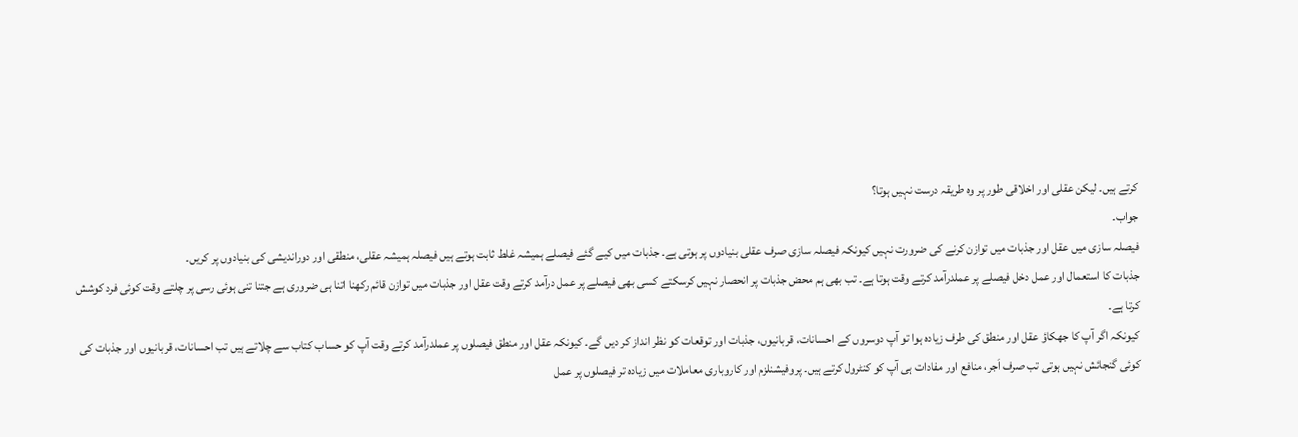کرتے ہیں۔ لیکن عقلی اور اخلاقی طور پر وہ طریقہ درست نہیں ہوتا؟
جواب۔
فیصلہ سازی میں عقل اور جذبات میں توازن کرنے کی ضرورت نہیں کیونکہ فیصلہ سازی صرف عقلی بنیادوں پر ہوتی ہے۔ جذبات میں کیے گئے فیصلے ہمیشہ غلط ثابت ہوتے ہیں فیصلہ ہمیشہ عقلی، منطقی اور دوراندیشی کی بنیادوں پر کریں۔
جذبات کا استعمال اور عمل دخل فیصلے پر عملدرآمد کرتے وقت ہوتا ہے۔ تب بھی ہم محض جذبات پر انحصار نہیں کرسکتے کسی بھی فیصلے پر عمل درآمد کرتے وقت عقل اور جذبات میں توازن قائم رکھنا اتنا ہی ضروری ہے جتنا تنی ہوئی رسی پر چلتے وقت کوئی فرد کوشش کرتا ہے۔
کیونکہ اگر آپ کا جھکاؤ عقل اور منطق کی طرف زیادہ ہوا تو آپ دوسروں کے احسانات، قربانیوں، جذبات اور توقعات کو نظر انداز کر دیں گے۔ کیونکہ عقل اور منطق فیصلوں پر عملدرآمد کرتے وقت آپ کو حساب کتاب سے چلاتے ہیں تب احسانات، قربانیوں اور جذبات کی کوئی گنجائش نہیں ہوتی تب صرف اَجر، منافع اور مفادات ہی آپ کو کنٹرول کرتے ہیں۔ پروفیشنلزم اور کاروباری معاملات میں زیادہ تر فیصلوں پر عمل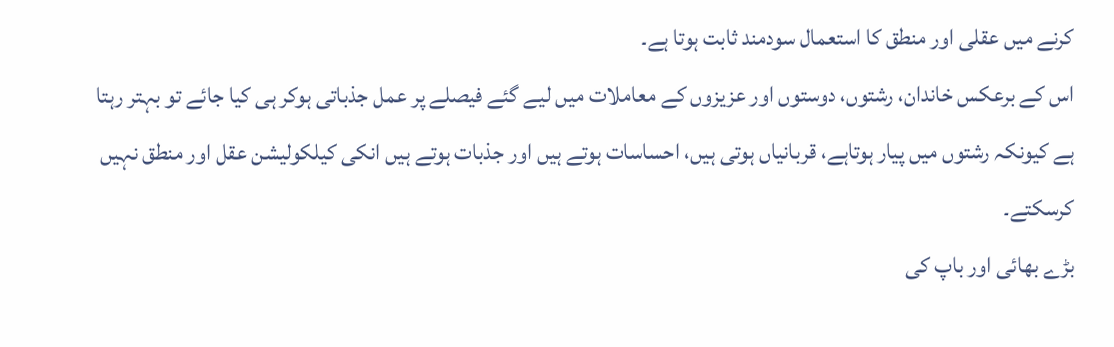کرنے میں عقلی اور منطق کا استعمال سودمند ثابت ہوتا ہے۔
اس کے برعکس خاندان، رشتوں، دوستوں اور عزیزوں کے معاملات میں لیے گئے فیصلے پر عمل جذباتی ہوکر ہی کیا جائے تو بہتر رہتا ہے کیونکہ رشتوں میں پیار ہوتاہے، قربانیاں ہوتی ہیں، احساسات ہوتے ہیں اور جذبات ہوتے ہیں انکی کیلکولیشن عقل اور منطق نہیں کرسکتے۔
بڑے بھائی اور باپ کی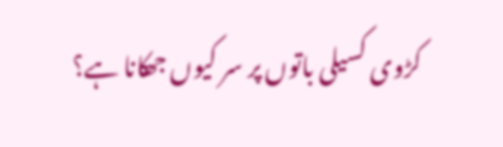کڑوی کسیلی باتوں پر سر کیوں جھکانا ہے؟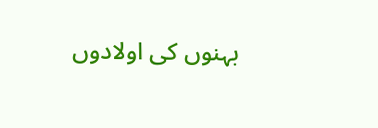بہنوں کی اولادوں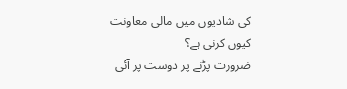کی شادیوں میں مالی معاونت کیوں کرنی ہے؟
ضرورت پڑنے پر دوست پر آئی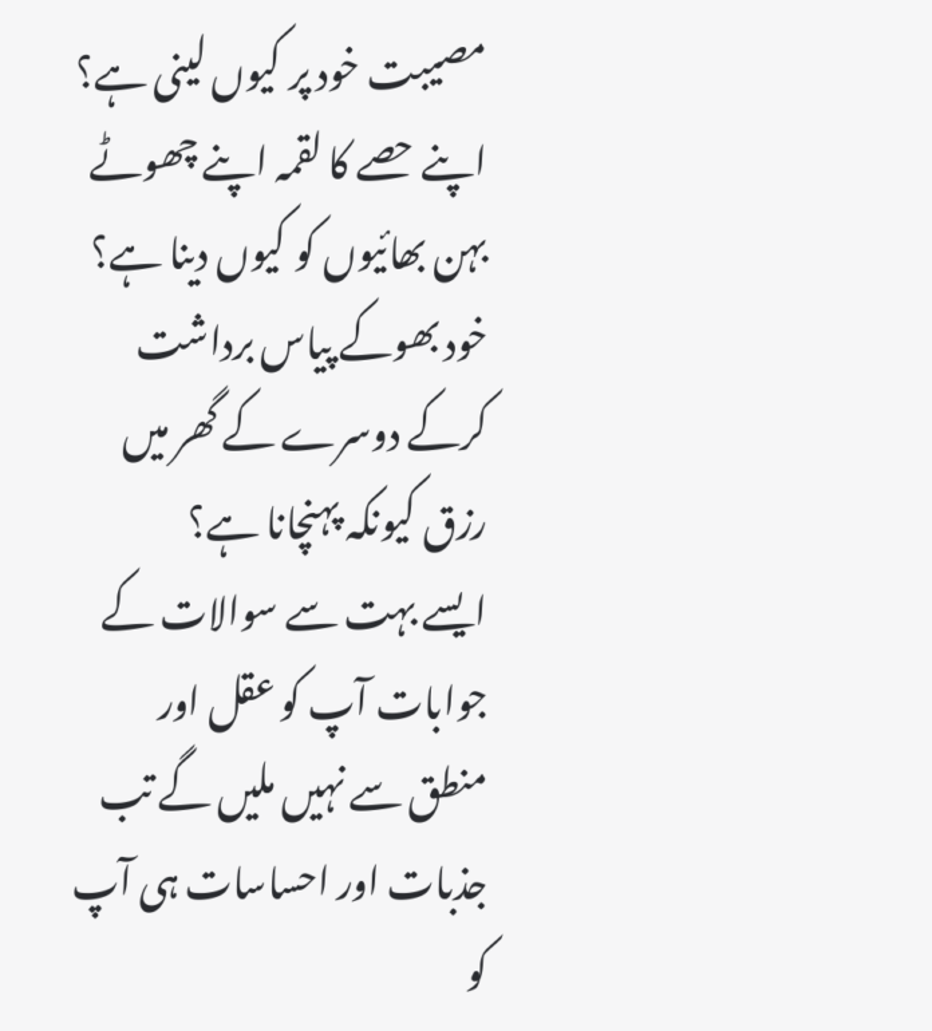مصیبت خود پر کیوں لینی ہے؟
اپنے حصے کا لقمہ اپنے چھوٹے بہن بھائیوں کو کیوں دینا ہے؟
خود بھوکے پیاس برداشت کرکے دوسرے کے گھر میں رزق کیونکہ پہنچانا ہے؟
ایسے بہت سے سوالات کے جوابات آپ کو عقل اور منطق سے نہیں ملیں گے تب جذبات اور احساسات ہی آپ کو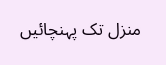منزل تک پہنچائیں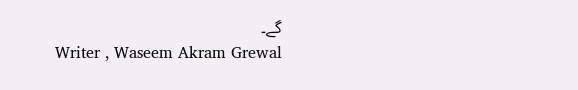گے۔
Writer , Waseem Akram Grewal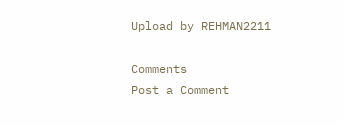Upload by REHMAN2211

Comments
Post a Comment